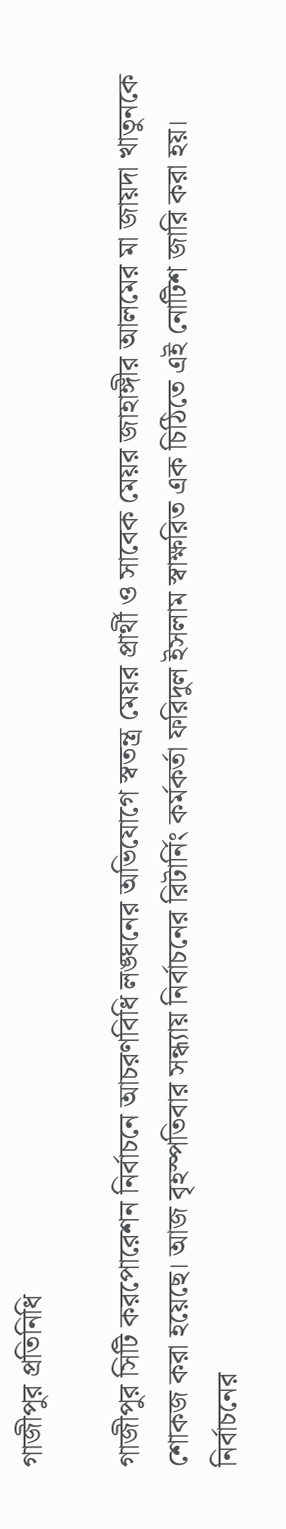গাজীপুর প্রতিনিধি

গাজীপুর সিটি করপোরেশন নির্বাচনে আচরণবিধি লঙ্ঘনের অভিযোগে স্বতন্ত্র মেয়র প্রার্থী ও সাবেক মেয়র জাহাঙ্গীর আলমের মা জায়দা খাতুনকে শোকজ করা হয়েছে। আজ বৃহস্পতিবার সন্ধ্যায় নির্বাচনের রিটার্নিং কর্মকর্তা ফরিদুল ইসলাম স্বাক্ষরিত এক চিঠিতে এই নোটিশ জারি করা হয়।
নির্বাচনের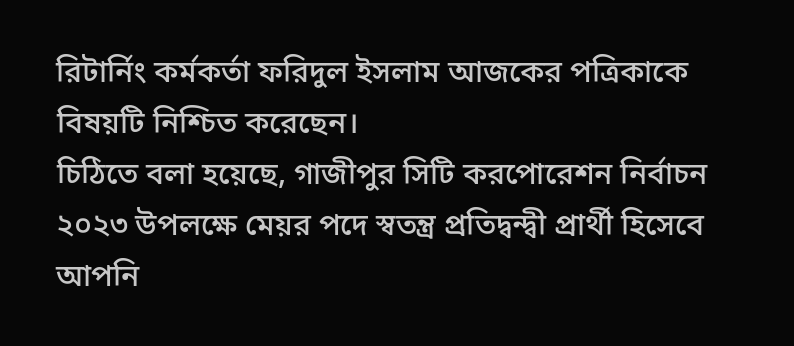রিটার্নিং কর্মকর্তা ফরিদুল ইসলাম আজকের পত্রিকাকে বিষয়টি নিশ্চিত করেছেন।
চিঠিতে বলা হয়েছে, গাজীপুর সিটি করপোরেশন নির্বাচন ২০২৩ উপলক্ষে মেয়র পদে স্বতন্ত্র প্রতিদ্বন্দ্বী প্রার্থী হিসেবে আপনি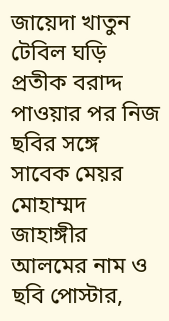জায়েদা খাতুন টেবিল ঘড়ি প্রতীক বরাদ্দ পাওয়ার পর নিজ ছবির সঙ্গে সাবেক মেয়র মোহাম্মদ জাহাঙ্গীর আলমের নাম ও ছবি পোস্টার,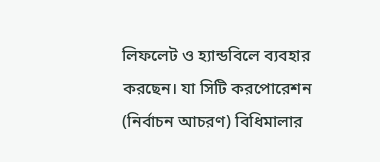লিফলেট ও হ্যান্ডবিলে ব্যবহার করছেন। যা সিটি করপোরেশন (নির্বাচন আচরণ) বিধিমালার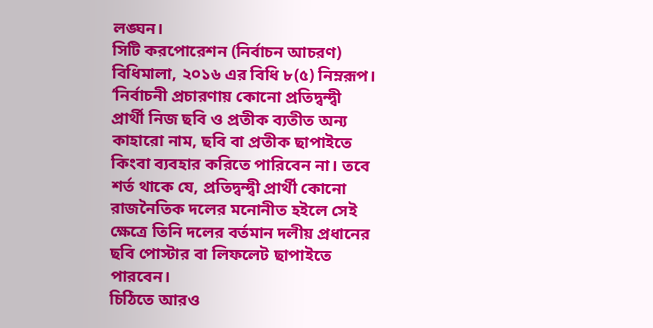লঙ্ঘন।
সিটি করপোরেশন (নির্বাচন আচরণ) বিধিমালা, ২০১৬ এর বিধি ৮(৫) নিম্নরূপ।
‘নির্বাচনী প্রচারণায় কোনো প্রতিদ্বন্দ্বী প্রার্থী নিজ ছবি ও প্রতীক ব্যতীত অন্য কাহারো নাম, ছবি বা প্রতীক ছাপাইতে কিংবা ব্যবহার করিতে পারিবেন না। তবে শর্ত থাকে যে, প্রতিদ্বন্দ্বী প্রার্থী কোনো রাজনৈতিক দলের মনোনীত হইলে সেই ক্ষেত্রে তিনি দলের বর্তমান দলীয় প্রধানের ছবি পোস্টার বা লিফলেট ছাপাইতে পারবেন।
চিঠিতে আরও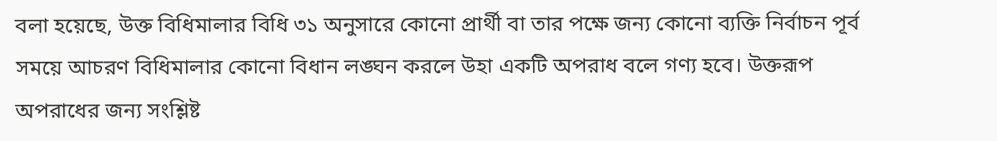বলা হয়েছে, উক্ত বিধিমালার বিধি ৩১ অনুসারে কোনো প্রার্থী বা তার পক্ষে জন্য কোনো ব্যক্তি নির্বাচন পূর্ব সময়ে আচরণ বিধিমালার কোনো বিধান লঙ্ঘন করলে উহা একটি অপরাধ বলে গণ্য হবে। উক্তরূপ অপরাধের জন্য সংশ্লিষ্ট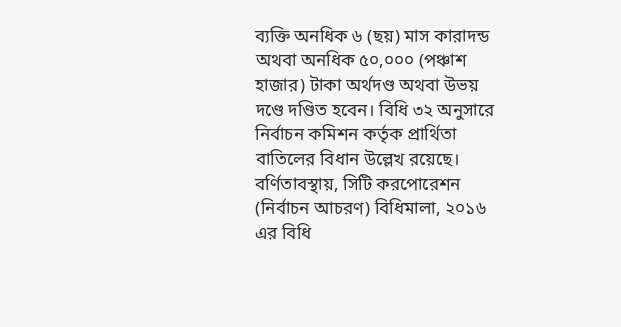ব্যক্তি অনধিক ৬ (ছয়) মাস কারাদন্ড অথবা অনধিক ৫০,০০০ (পঞ্চাশ হাজার) টাকা অর্থদণ্ড অথবা উভয় দণ্ডে দণ্ডিত হবেন। বিধি ৩২ অনুসারে নির্বাচন কমিশন কর্তৃক প্রার্থিতা বাতিলের বিধান উল্লেখ রয়েছে।
বর্ণিতাবস্থায়, সিটি করপোরেশন (নির্বাচন আচরণ) বিধিমালা, ২০১৬ এর বিধি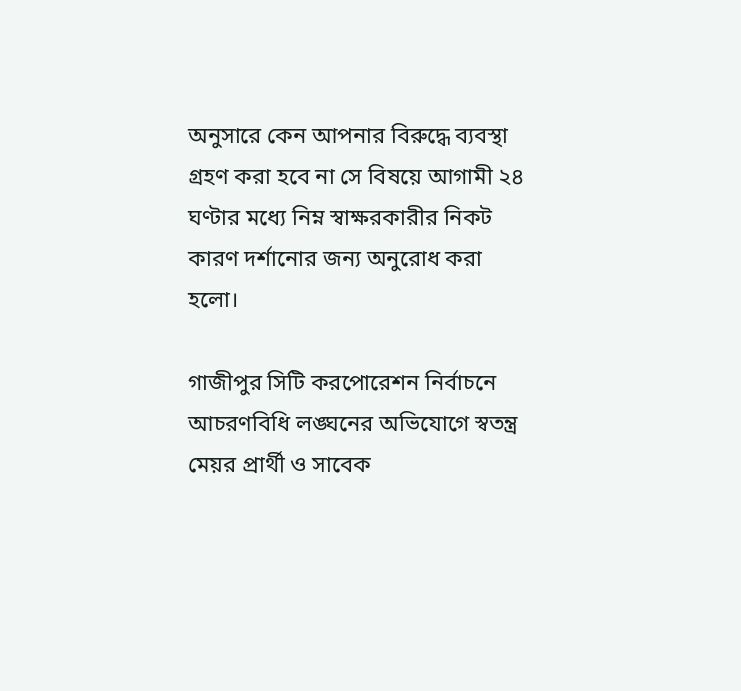অনুসারে কেন আপনার বিরুদ্ধে ব্যবস্থা গ্রহণ করা হবে না সে বিষয়ে আগামী ২৪ ঘণ্টার মধ্যে নিম্ন স্বাক্ষরকারীর নিকট কারণ দর্শানোর জন্য অনুরোধ করা হলো।

গাজীপুর সিটি করপোরেশন নির্বাচনে আচরণবিধি লঙ্ঘনের অভিযোগে স্বতন্ত্র মেয়র প্রার্থী ও সাবেক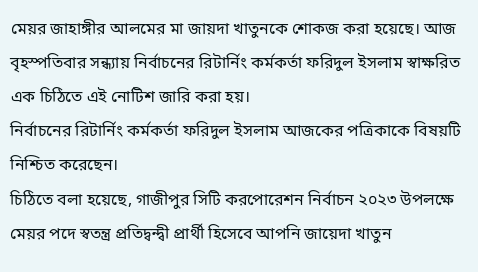মেয়র জাহাঙ্গীর আলমের মা জায়দা খাতুনকে শোকজ করা হয়েছে। আজ বৃহস্পতিবার সন্ধ্যায় নির্বাচনের রিটার্নিং কর্মকর্তা ফরিদুল ইসলাম স্বাক্ষরিত এক চিঠিতে এই নোটিশ জারি করা হয়।
নির্বাচনের রিটার্নিং কর্মকর্তা ফরিদুল ইসলাম আজকের পত্রিকাকে বিষয়টি নিশ্চিত করেছেন।
চিঠিতে বলা হয়েছে, গাজীপুর সিটি করপোরেশন নির্বাচন ২০২৩ উপলক্ষে মেয়র পদে স্বতন্ত্র প্রতিদ্বন্দ্বী প্রার্থী হিসেবে আপনি জায়েদা খাতুন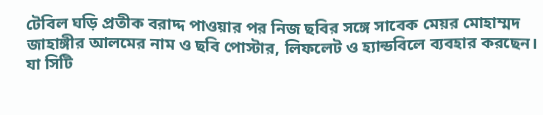টেবিল ঘড়ি প্রতীক বরাদ্দ পাওয়ার পর নিজ ছবির সঙ্গে সাবেক মেয়র মোহাম্মদ জাহাঙ্গীর আলমের নাম ও ছবি পোস্টার, লিফলেট ও হ্যান্ডবিলে ব্যবহার করছেন। যা সিটি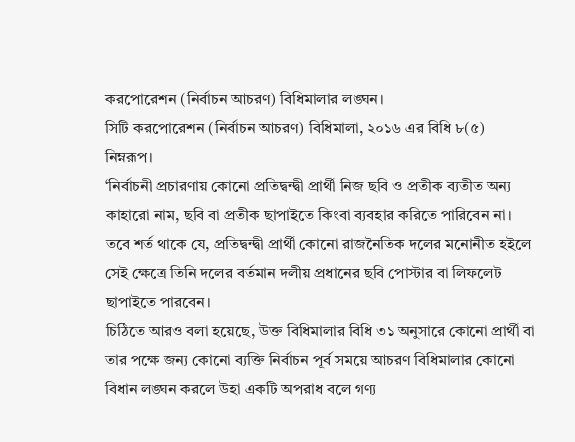করপোরেশন (নির্বাচন আচরণ) বিধিমালার লঙ্ঘন।
সিটি করপোরেশন (নির্বাচন আচরণ) বিধিমালা, ২০১৬ এর বিধি ৮(৫) নিম্নরূপ।
‘নির্বাচনী প্রচারণায় কোনো প্রতিদ্বন্দ্বী প্রার্থী নিজ ছবি ও প্রতীক ব্যতীত অন্য কাহারো নাম, ছবি বা প্রতীক ছাপাইতে কিংবা ব্যবহার করিতে পারিবেন না। তবে শর্ত থাকে যে, প্রতিদ্বন্দ্বী প্রার্থী কোনো রাজনৈতিক দলের মনোনীত হইলে সেই ক্ষেত্রে তিনি দলের বর্তমান দলীয় প্রধানের ছবি পোস্টার বা লিফলেট ছাপাইতে পারবেন।
চিঠিতে আরও বলা হয়েছে, উক্ত বিধিমালার বিধি ৩১ অনুসারে কোনো প্রার্থী বা তার পক্ষে জন্য কোনো ব্যক্তি নির্বাচন পূর্ব সময়ে আচরণ বিধিমালার কোনো বিধান লঙ্ঘন করলে উহা একটি অপরাধ বলে গণ্য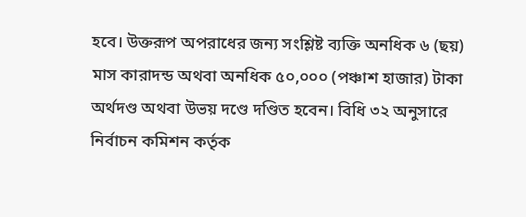হবে। উক্তরূপ অপরাধের জন্য সংশ্লিষ্ট ব্যক্তি অনধিক ৬ (ছয়) মাস কারাদন্ড অথবা অনধিক ৫০,০০০ (পঞ্চাশ হাজার) টাকা অর্থদণ্ড অথবা উভয় দণ্ডে দণ্ডিত হবেন। বিধি ৩২ অনুসারে নির্বাচন কমিশন কর্তৃক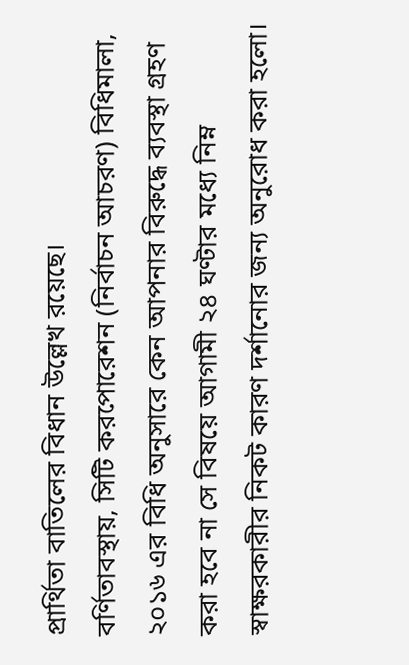প্রার্থিতা বাতিলের বিধান উল্লেখ রয়েছে।
বর্ণিতাবস্থায়, সিটি করপোরেশন (নির্বাচন আচরণ) বিধিমালা, ২০১৬ এর বিধি অনুসারে কেন আপনার বিরুদ্ধে ব্যবস্থা গ্রহণ করা হবে না সে বিষয়ে আগামী ২৪ ঘণ্টার মধ্যে নিম্ন স্বাক্ষরকারীর নিকট কারণ দর্শানোর জন্য অনুরোধ করা হলো।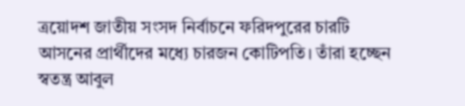ত্রয়োদশ জাতীয় সংসদ নির্বাচনে ফরিদপুরের চারটি আসনের প্রার্থীদের মধ্যে চারজন কোটিপতি। তাঁরা হচ্ছেন স্বতন্ত্র আবুল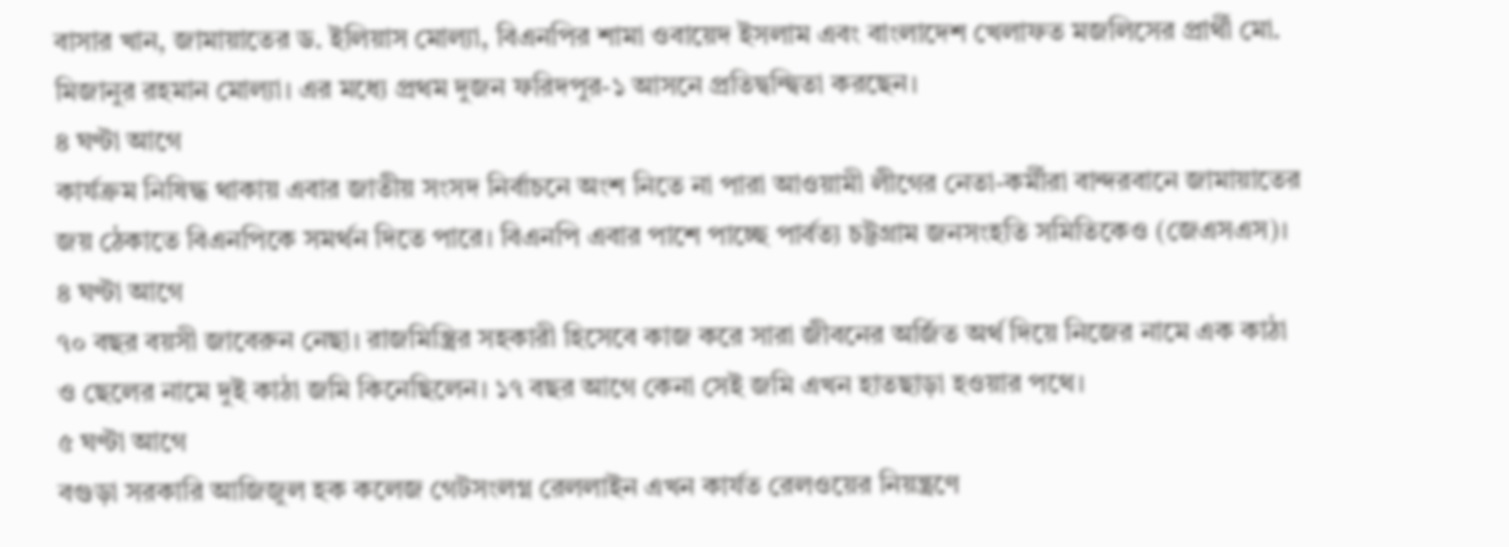বাসার খান, জামায়াতের ড. ইলিয়াস মোল্যা, বিএনপির শামা ওবায়েদ ইসলাম এবং বাংলাদেশ খেলাফত মজলিসের প্রার্থী মো. মিজানুর রহমান মোল্যা। এর মধ্যে প্রথম দুজন ফরিদপুর-১ আসনে প্রতিদ্বন্দ্বিতা করছেন।
৪ ঘণ্টা আগে
কার্যক্রম নিষিদ্ধ থাকায় এবার জাতীয় সংসদ নির্বাচনে অংশ নিতে না পারা আওয়ামী লীগের নেতা-কর্মীরা বান্দরবানে জামায়াতের জয় ঠেকাতে বিএনপিকে সমর্থন দিতে পারে। বিএনপি এবার পাশে পাচ্ছে পার্বত্য চট্টগ্রাম জনসংহতি সমিতিকেও (জেএসএস)।
৪ ঘণ্টা আগে
৭০ বছর বয়সী জাবেরুন নেছা। রাজমিস্ত্রির সহকারী হিসেবে কাজ করে সারা জীবনের অর্জিত অর্থ দিয়ে নিজের নামে এক কাঠা ও ছেলের নামে দুই কাঠা জমি কিনেছিলেন। ১৭ বছর আগে কেনা সেই জমি এখন হাতছাড়া হওয়ার পথে।
৫ ঘণ্টা আগে
বগুড়া সরকারি আজিজুল হক কলেজ গেটসংলগ্ন রেললাইন এখন কার্যত রেলওয়ের নিয়ন্ত্রণে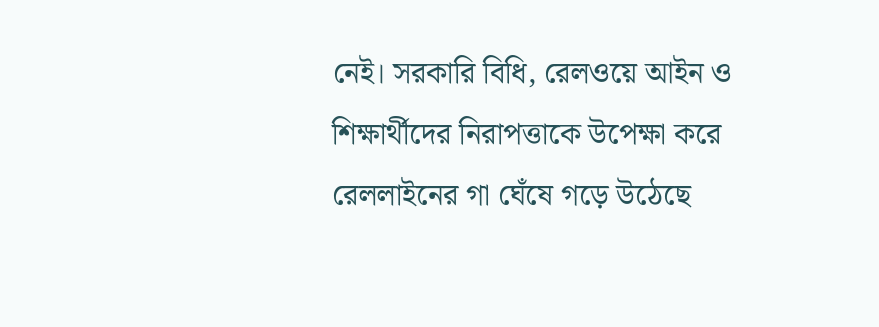নেই। সরকারি বিধি, রেলওয়ে আইন ও শিক্ষার্থীদের নিরাপত্তাকে উপেক্ষা করে রেললাইনের গা ঘেঁষে গড়ে উঠেছে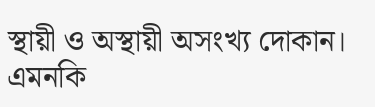স্থায়ী ও অস্থায়ী অসংখ্য দোকান। এমনকি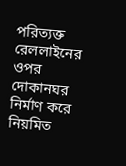পরিত্যক্ত রেললাইনের ওপর দোকানঘর নির্মাণ করে নিয়মিত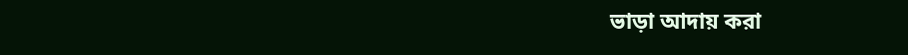ভাড়া আদায় করা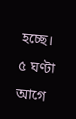হচ্ছে।
৫ ঘণ্টা আগে